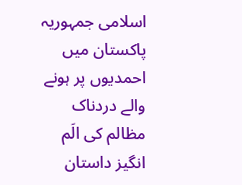اسلامی جمہوریہ پاکستان میں احمدیوں پر ہونے والے دردناک مظالم کی الَم انگیز داستان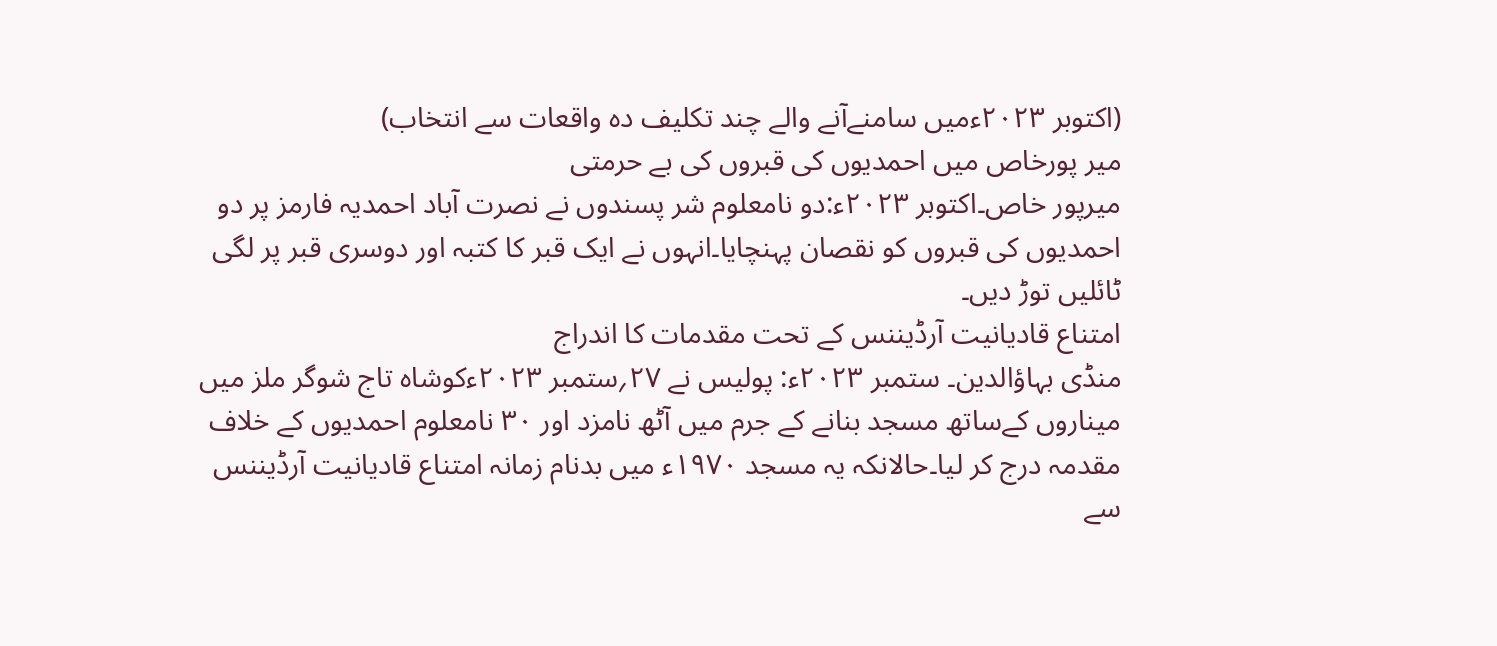(اکتوبر ۲۰۲۳ءمیں سامنےآنے والے چند تکلیف دہ واقعات سے انتخاب)
میر پورخاص میں احمدیوں کی قبروں کی بے حرمتی
میرپور خاص۔اکتوبر ۲۰۲۳ء:دو نامعلوم شر پسندوں نے نصرت آباد احمدیہ فارمز پر دو احمدیوں کی قبروں کو نقصان پہنچایا۔انہوں نے ایک قبر کا کتبہ اور دوسری قبر پر لگی ٹائلیں توڑ دیں۔
امتناع قادیانیت آرڈیننس کے تحت مقدمات کا اندراج
منڈی بہاؤالدین۔ ستمبر ۲۰۲۳ء: پولیس نے ۲۷؍ستمبر ۲۰۲۳ءکوشاہ تاج شوگر ملز میں میناروں کےساتھ مسجد بنانے کے جرم میں آٹھ نامزد اور ۳۰ نامعلوم احمدیوں کے خلاف مقدمہ درج کر لیا۔حالانکہ یہ مسجد ۱۹۷۰ء میں بدنام زمانہ امتناع قادیانیت آرڈیننس سے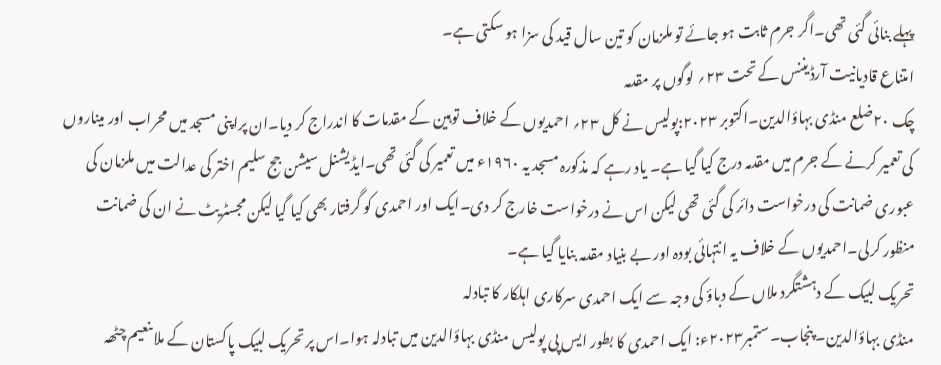پہلے بنائی گئی تھی۔اگر جرم ثابت ہو جائے تو ملزمان کو تین سال قید کی سزا ہو سکتی ہے۔
امتناع قادیانیت آرڈیننس کے تحت ۲۳؍ لوگوں پر مقدمہ
چک ۲۰ضلع منڈی بہاؤالدین۔اکتوبر ۲۰۲۳:پولیس نے کل ۲۳؍ احمدیوں کے خلاف توہین کے مقدمات کا اندراج کر دیا۔ان پراپنی مسجد میں محراب اور میناروں کی تعمیر کرنے کے جرم میں مقدمہ درج کیا گیا ہے۔ یاد رہے کہ مذکورہ مسجد یہ ۱۹۶۰ء میں تعمیر کی گئی تھی۔ایڈیشنل سیشن جج سلیم اختر کی عدالت میں ملزمان کی عبوری ضمانت کی درخواست دائر کی گئی تھی لیکن اس نے درخواست خارج کر دی۔ایک اور احمدی کو گرفتار بھی کیا گیا لیکن مجسٹریٹ نے ان کی ضمانت منظور کرلی۔احمدیوں کے خلاف یہ انتہائی بودہ اور بے بنیاد مقدمہ بنایا گیا ہے۔
تحریک لبیک کے دہشتگرد ملاں کے دباؤ کی وجہ سے ایک احمدی سرکاری اہلکار کا تبادلہ
منڈی بہاؤالدین۔ پنجاب۔ستمبر۲۰۲۳ء: ایک احمدی کا بطور ایس پی پولیس منڈی بہاؤالدین میں تبادلہ ہوا۔اس پر تحریک لبیک پاکستان کے ملاںنعیم چٹھہ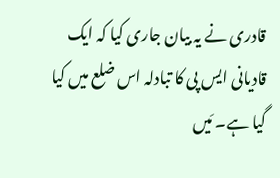قادری نے یہ بیان جاری کیا کہ ایک قادیانی ایس پی کا تبادلہ اس ضلع میں کیا گیا ہے۔ مَیں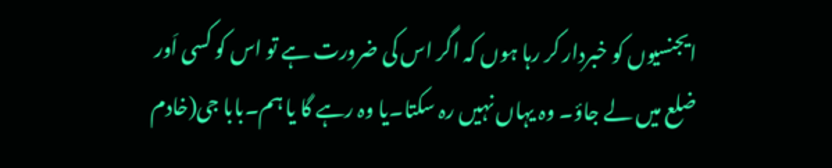ایجنسیوں کو خبردار کر رہا ہوں کہ اگر اس کی ضرورت ہے تو اس کو کسی اَور ضلع میں لے جاؤ۔ وہ یہاں نہیں رہ سکتا۔یا وہ رہے گا یا ہم۔بابا جی(خادم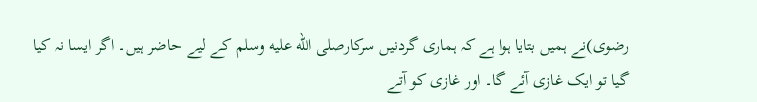رضوی)نے ہمیں بتایا ہوا ہے کہ ہماری گردنیں سرکارصلى الله عليه وسلم کے لیے حاضر ہیں۔ اگر ایسا نہ کیا گیا تو ایک غازی آئے گا۔ اور غازی کو آتے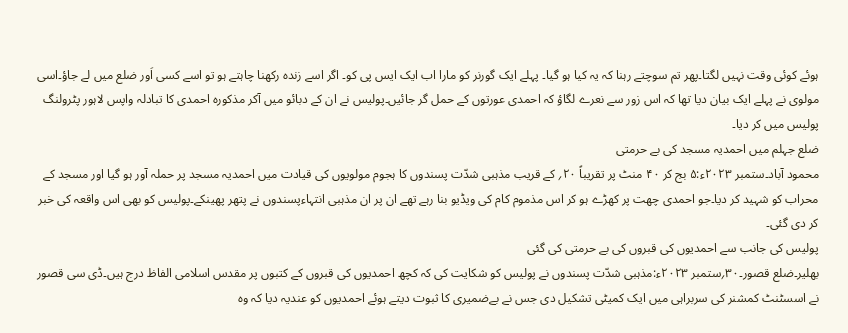ہوئے کوئی وقت نہیں لگتا۔پھر تم سوچتے رہنا کہ یہ کیا ہو گیا۔ پہلے ایک گورنر کو مارا اب ایک ایس پی کو۔ اگر اسے زندہ رکھنا چاہتے ہو تو اسے کسی اَور ضلع میں لے جاؤ۔اسی مولوی نے پہلے ایک بیان دیا تھا کہ اس زور سے نعرے لگاؤ کہ احمدی عورتوں کے حمل گر جائیں۔پولیس نے ان کے دبائو میں آکر مذکورہ احمدی کا تبادلہ واپس لاہور پٹرولنگ پولیس میں کر دیا۔
ضلع جہلم میں احمدیہ مسجد کی بے حرمتی
محمود آباد۔ستمبر ۲۰۲۳ء:۵ بج کر ۴۰ منٹ پر تقریباً ۲۰؍ کے قریب مذہبی شدّت پسندوں کا ہجوم مولویوں کی قیادت میں احمدیہ مسجد پر حملہ آور ہو گیا اور مسجد کے محراب کو شہید کر دیا۔جو احمدی چھت پر کھڑے ہو کر اس مذموم کام کی ویڈیو بنا رہے تھے ان پر ان مذہبی انتہاءپسندوں نے پتھر پھینکے۔پولیس کو بھی اس واقعہ کی خبر کر دی گئی۔
پولیس کی جانب سے احمدیوں کی قبروں کی بے حرمتی کی گئی
بھلیر۔ضلع قصور۔۳۰؍ستمبر ۲۰۲۳ء:مذہبی شدّت پسندوں نے پولیس کو شکایت کی کہ کچھ احمدیوں کی قبروں کے کتبوں پر مقدس اسلامی الفاظ درج ہیں۔ڈی سی قصور نے اسسٹنٹ کمشنر کی سربراہی میں ایک کمیٹی تشکیل دی جس نے بےضمیری کا ثبوت دیتے ہوئے احمدیوں کو عندیہ دیا کہ وہ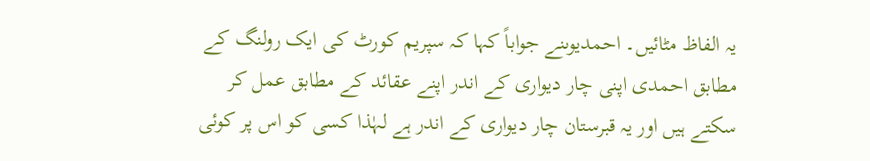یہ الفاظ مٹائیں۔ احمدیوںنے جواباً کہا کہ سپریم کورٹ کی ایک رولنگ کے مطابق احمدی اپنی چار دیواری کے اندر اپنے عقائد کے مطابق عمل کر سکتے ہیں اور یہ قبرستان چار دیواری کے اندر ہے لہٰذا کسی کو اس پر کوئی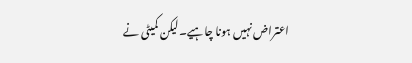اعتراض نہیں ہونا چاہیے۔لیکن کمیٹی نے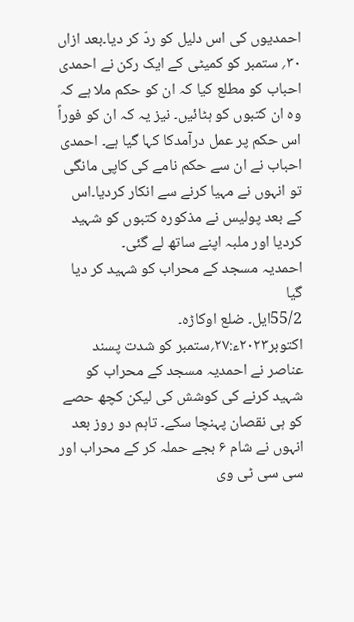احمدیوں کی اس دلیل کو ردّ کر دیا۔بعد ازاں ۳۰؍ ستمبر کو کمیٹی کے ایک رکن نے احمدی احباب کو مطلع کیا کہ ان کو حکم ملا ہے کہ وہ ان کتبوں کو ہٹائیں۔ نیز یہ کہ ان کو فوراً اس حکم پر عمل درآمدکا کہا گیا ہے۔ احمدی احباب نے ان سے حکم نامے کی کاپی مانگی تو انہوں نے مہیا کرنے سے انکار کردیا۔اس کے بعد پولیس نے مذکورہ کتبوں کو شہید کردیا اور ملبہ اپنے ساتھ لے گئی۔
احمدیہ مسجد کے محراب کو شہید کر دیا گیا
55/2ایل۔ ضلع اوکاڑہ۔ اکتوبر۲۰۲۳ء:۲۷؍ستمبر کو شدت پسند عناصر نے احمدیہ مسجد کے محراب کو شہید کرنے کی کوشش کی لیکن کچھ حصے کو ہی نقصان پہنچا سکے۔ تاہم دو روز بعد انہوں نے شام ۶ بجے حملہ کر کے محراب اور سی سی ٹی وی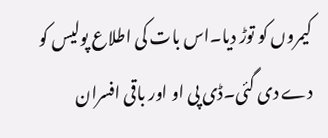کیمروں کو توڑ دیا۔اس بات کی اطلاع پولیس کو دے دی گئی۔ڈی پی او اور باقی افسران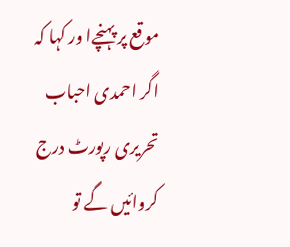موقع پر پہنچےا ور کہا کہ اگر احمدی احباب تحریری رپورٹ درج کروائیں گے تو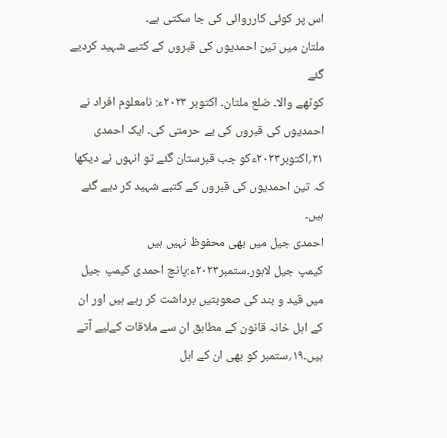اس پر کوئی کارروائی کی جا سکتی ہے۔
ملتان میں تین احمدیوں کی قبروں کے کتبے شہید کردیے گئے
کوٹھے والا۔ ضلع ملتان۔ اکتوبر ۲۰۲۳ء: نامعلوم افراد نے احمدیوں کی قبروں کی بے حرمتی کی۔ ایک احمدی ۲۱؍اکتوبر۲۰۲۳ءکو جب قبرستان گئے تو انہوں نے دیکھا کہ تین احمدیوں کی قبروں کے کتبے شہید کر دیے گئے ہیں۔
احمدی جیل میں بھی محفوظ نہیں ہیں
کیمپ جیل لاہور۔ستمبر۲۰۲۳ء:پانچ احمدی کیمپ جیل میں قید و بند کی صعوبتیں برداشت کر رہے ہیں اور ان کے اہل خانہ قانون کے مطابق ان سے ملاقات کےلیے آتے ہیں۔۱۹؍ستمبر کو بھی ان کے اہل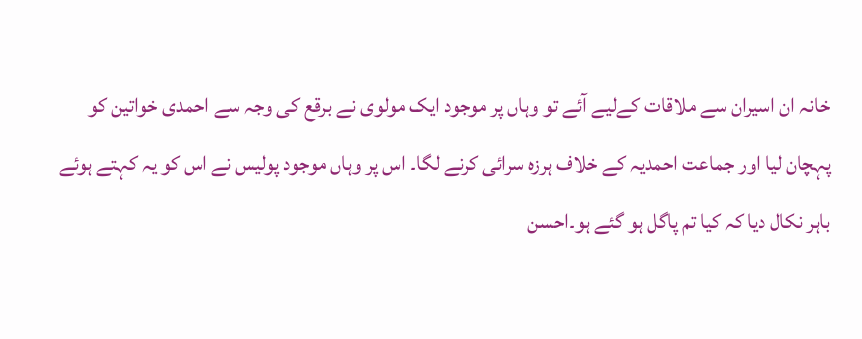خانہ ان اسیران سے ملاقات کےلیے آئے تو وہاں پر موجود ایک مولوی نے برقع کی وجہ سے احمدی خواتین کو پہچان لیا اور جماعت احمدیہ کے خلاف ہرزہ سرائی کرنے لگا۔ اس پر وہاں موجود پولیس نے اس کو یہ کہتے ہوئے باہر نکال دیا کہ کیا تم پاگل ہو گئے ہو۔احسن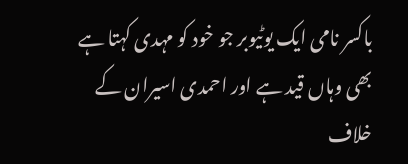باکسر نامی ایک یوٹیوبر جو خود کو مہدی کہتا ہے بھی وہاں قید ہے اور احمدی اسیران کے خلاف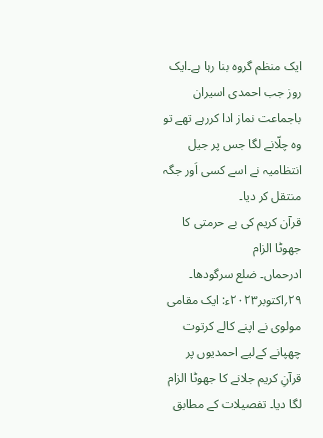ایک منظم گروہ بنا رہا ہے۔ایک روز جب احمدی اسیران باجماعت نماز ادا کررہے تھے تو وہ چلّانے لگا جس پر جیل انتظامیہ نے اسے کسی اَور جگہ منتقل کر دیا۔
قرآن کریم کی بے حرمتی کا جھوٹا الزام
ادرحماں۔ ضلع سرگودھا۔ ۲۹؍اکتوبر۲۰۲۳ء: ایک مقامی مولوی نے اپنے کالے کرتوت چھپانے کےلیے احمدیوں پر قرآنِ کریم جلانے کا جھوٹا الزام لگا دیا۔ تفصیلات کے مطابق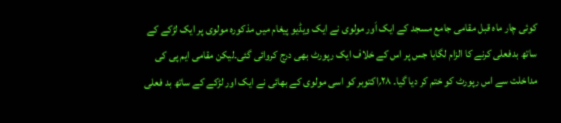کوئی چار ماہ قبل مقامی جامع مسجد کے ایک اَور مولوی نے ایک ویڈیو پیغام میں مذکورہ مولوی پر ایک لڑکے کے ساتھ بدفعلی کرنے کا الزام لگایا جس پر اس کے خلاف ایک رپورٹ بھی درج کروائی گئی۔لیکن مقامی ایم پی کی مداخلت سے اس رپورٹ کو ختم کر دیا گیا۔ ۲۸؍اکتوبر کو اسی مولوی کے بھائی نے ایک اور لڑکے کے ساتھ بد فعلی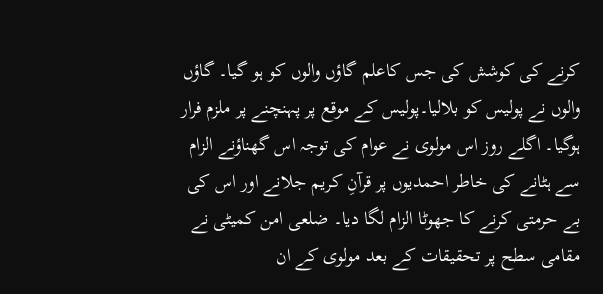کرنے کی کوشش کی جس کاعلم گاؤں والوں کو ہو گیا۔ گاؤں والوں نے پولیس کو بلالیا۔پولیس کے موقع پر پہنچنے پر ملزم فرار ہوگیا۔ اگلے روز اس مولوی نے عوام کی توجہ اس گھناؤنے الزام سے ہٹانے کی خاطر احمدیوں پر قرآنِ کریم جلانے اور اس کی بے حرمتی کرنے کا جھوٹا الزام لگا دیا۔ ضلعی امن کمیٹی نے مقامی سطح پر تحقیقات کے بعد مولوی کے ان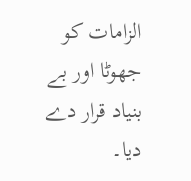الزامات کو جھوٹا اور بے بنیاد قرار دے دیا۔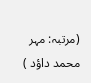(مرتبہ: مہر محمد داؤد )